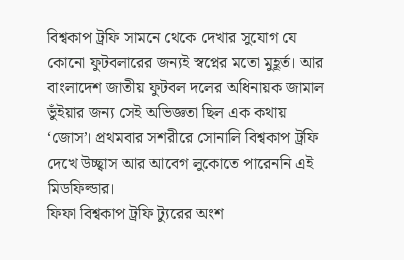বিশ্বকাপ ট্রফি সামনে থেকে দেখার সুযোগ যে কোনো ফুটবলারের জন্যই স্বপ্নের মতো মুহূর্ত। আর বাংলাদেশ জাতীয় ফুটবল দলের অধিনায়ক জামাল ভুঁইয়ার জন্য সেই অভিজ্ঞতা ছিল এক কথায় ‘জোস’। প্রথমবার সশরীরে সোনালি বিশ্বকাপ ট্রফি দেখে উচ্ছ্বাস আর আবেগ লুকোতে পারেননি এই মিডফিল্ডার।
ফিফা বিশ্বকাপ ট্রফি ট্যুরের অংশ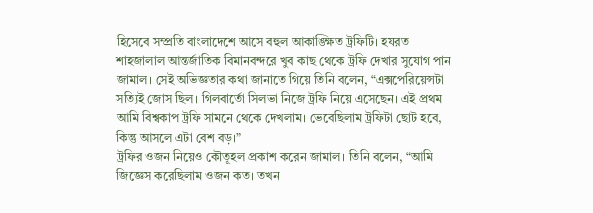হিসেবে সম্প্রতি বাংলাদেশে আসে বহুল আকাঙ্ক্ষিত ট্রফিটি। হযরত শাহজালাল আন্তর্জাতিক বিমানবন্দরে খুব কাছ থেকে ট্রফি দেখার সুযোগ পান জামাল। সেই অভিজ্ঞতার কথা জানাতে গিয়ে তিনি বলেন, “এক্সপেরিয়েন্সটা সত্যিই জোস ছিল। গিলবার্তো সিলভা নিজে ট্রফি নিয়ে এসেছেন। এই প্রথম আমি বিশ্বকাপ ট্রফি সামনে থেকে দেখলাম। ভেবেছিলাম ট্রফিটা ছোট হবে, কিন্তু আসলে এটা বেশ বড়।”
ট্রফির ওজন নিয়েও কৌতূহল প্রকাশ করেন জামাল। তিনি বলেন, “আমি জিজ্ঞেস করেছিলাম ওজন কত। তখন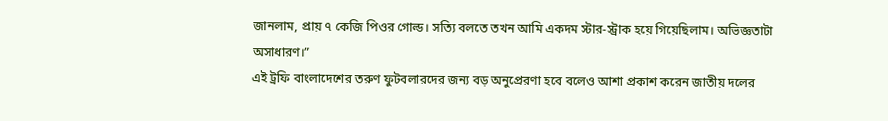জানলাম, প্রায় ৭ কেজি পিওর গোল্ড। সত্যি বলতে তখন আমি একদম স্টার-স্ট্রাক হয়ে গিয়েছিলাম। অভিজ্ঞতাটা অসাধারণ।”
এই ট্রফি বাংলাদেশের তরুণ ফুটবলারদের জন্য বড় অনুপ্রেরণা হবে বলেও আশা প্রকাশ করেন জাতীয় দলের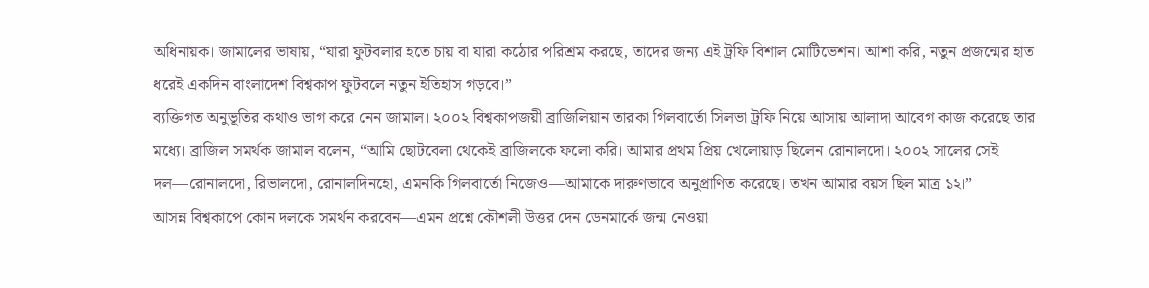অধিনায়ক। জামালের ভাষায়, “যারা ফুটবলার হতে চায় বা যারা কঠোর পরিশ্রম করছে, তাদের জন্য এই ট্রফি বিশাল মোটিভেশন। আশা করি, নতুন প্রজন্মের হাত ধরেই একদিন বাংলাদেশ বিশ্বকাপ ফুটবলে নতুন ইতিহাস গড়বে।”
ব্যক্তিগত অনুভূতির কথাও ভাগ করে নেন জামাল। ২০০২ বিশ্বকাপজয়ী ব্রাজিলিয়ান তারকা গিলবার্তো সিলভা ট্রফি নিয়ে আসায় আলাদা আবেগ কাজ করেছে তার মধ্যে। ব্রাজিল সমর্থক জামাল বলেন, “আমি ছোটবেলা থেকেই ব্রাজিলকে ফলো করি। আমার প্রথম প্রিয় খেলোয়াড় ছিলেন রোনালদো। ২০০২ সালের সেই দল—রোনালদো, রিভালদো, রোনালদিনহো, এমনকি গিলবার্তো নিজেও—আমাকে দারুণভাবে অনুপ্রাণিত করেছে। তখন আমার বয়স ছিল মাত্র ১২।”
আসন্ন বিশ্বকাপে কোন দলকে সমর্থন করবেন—এমন প্রশ্নে কৌশলী উত্তর দেন ডেনমার্কে জন্ম নেওয়া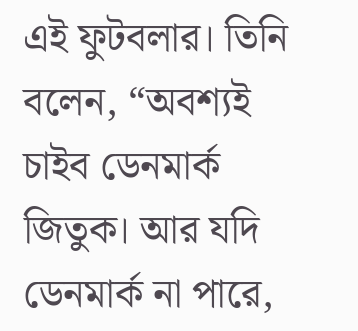এই ফুটবলার। তিনি বলেন, “অবশ্যই চাইব ডেনমার্ক জিতুক। আর যদি ডেনমার্ক না পারে,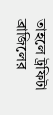তাহলে ট্রফিটা ব্রাজিলের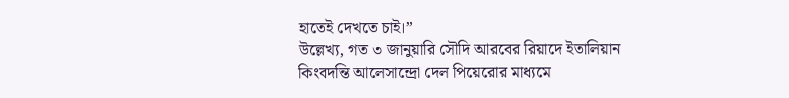হাতেই দেখতে চাই।”
উল্লেখ্য, গত ৩ জানুয়ারি সৌদি আরবের রিয়াদে ইতালিয়ান কিংবদন্তি আলেসান্দ্রো দেল পিয়েরোর মাধ্যমে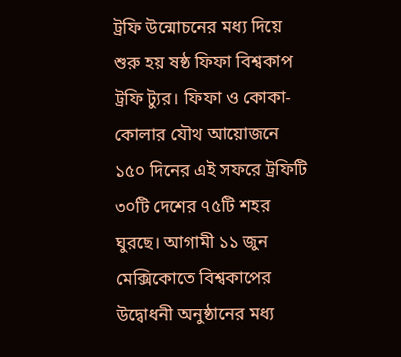ট্রফি উন্মোচনের মধ্য দিয়ে শুরু হয় ষষ্ঠ ফিফা বিশ্বকাপ ট্রফি ট্যুর। ফিফা ও কোকা-কোলার যৌথ আয়োজনে ১৫০ দিনের এই সফরে ট্রফিটি ৩০টি দেশের ৭৫টি শহর ঘুরছে। আগামী ১১ জুন মেক্সিকোতে বিশ্বকাপের উদ্বোধনী অনুষ্ঠানের মধ্য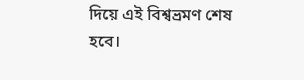দিয়ে এই বিশ্বভ্রমণ শেষ হবে।